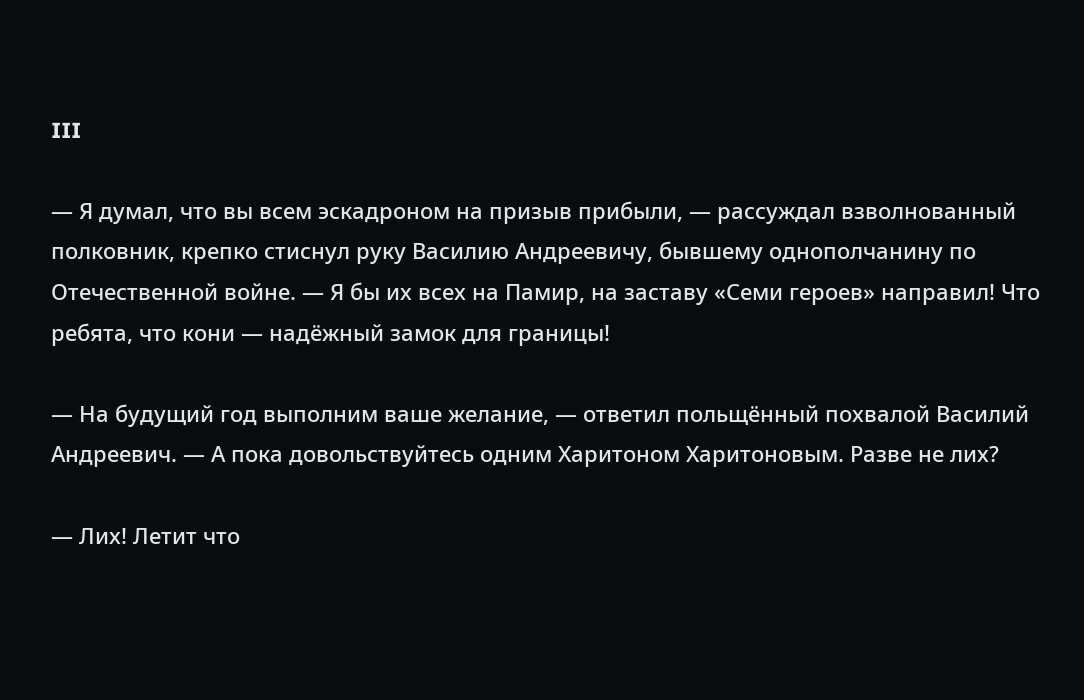III

— Я думал, что вы всем эскадроном на призыв прибыли, — рассуждал взволнованный полковник, крепко стиснул руку Василию Андреевичу, бывшему однополчанину по Отечественной войне. — Я бы их всех на Памир, на заставу «Семи героев» направил! Что ребята, что кони — надёжный замок для границы!

— На будущий год выполним ваше желание, — ответил польщённый похвалой Василий Андреевич. — А пока довольствуйтесь одним Харитоном Харитоновым. Разве не лих?

— Лих! Летит что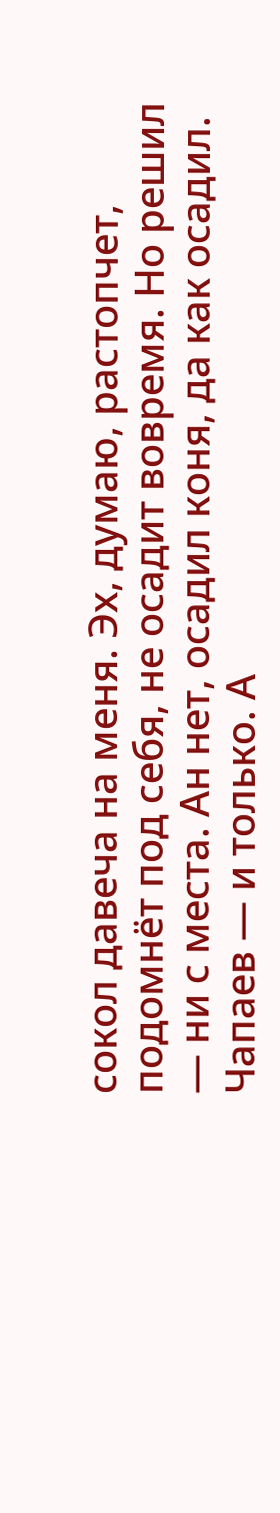сокол давеча на меня. Эх, думаю, растопчет, подомнёт под себя, не осадит вовремя. Но решил — ни с места. Ан нет, осадил коня, да как осадил. Чапаев — и только. А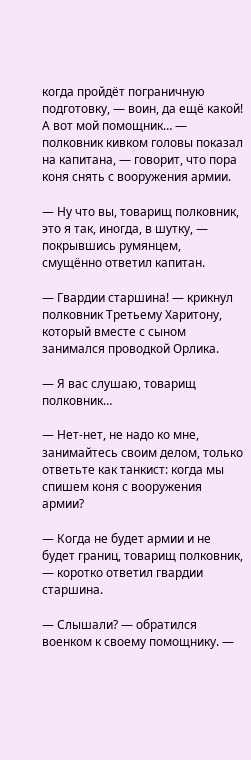когда пройдёт пограничную подготовку, — воин, да ещё какой! А вот мой помощник… — полковник кивком головы показал на капитана, — говорит, что пора коня снять с вооружения армии.

— Ну что вы, товарищ полковник, это я так, иногда, в шутку, — покрывшись румянцем, смущённо ответил капитан.

— Гвардии старшина! — крикнул полковник Третьему Харитону, который вместе с сыном занимался проводкой Орлика.

— Я вас слушаю, товарищ полковник…

— Нет-нет, не надо ко мне, занимайтесь своим делом, только ответьте как танкист: когда мы спишем коня с вооружения армии?

— Когда не будет армии и не будет границ, товарищ полковник, — коротко ответил гвардии старшина.

— Слышали? — обратился военком к своему помощнику. —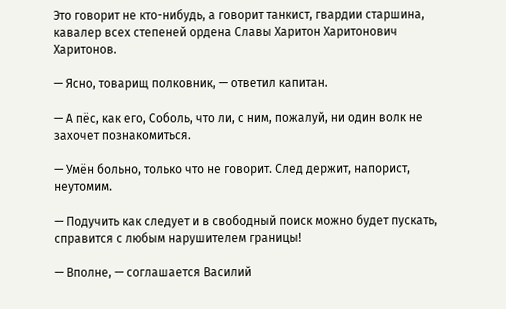Это говорит не кто-нибудь, а говорит танкист, гвардии старшина, кавалер всех степеней ордена Славы Харитон Харитонович Харитонов.

— Ясно, товарищ полковник, — ответил капитан.

— А пёс, как его, Соболь, что ли, с ним, пожалуй, ни один волк не захочет познакомиться.

— Умён больно, только что не говорит. След держит, напорист, неутомим.

— Подучить как следует и в свободный поиск можно будет пускать, справится с любым нарушителем границы!

— Вполне, — соглашается Василий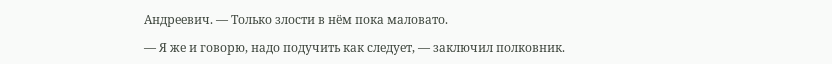Андреевич. — Только злости в нём пока маловато.

— Я же и говорю, надо подучить как следует, — заключил полковник.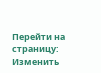Перейти на страницу:
Изменить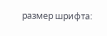размер шрифта: